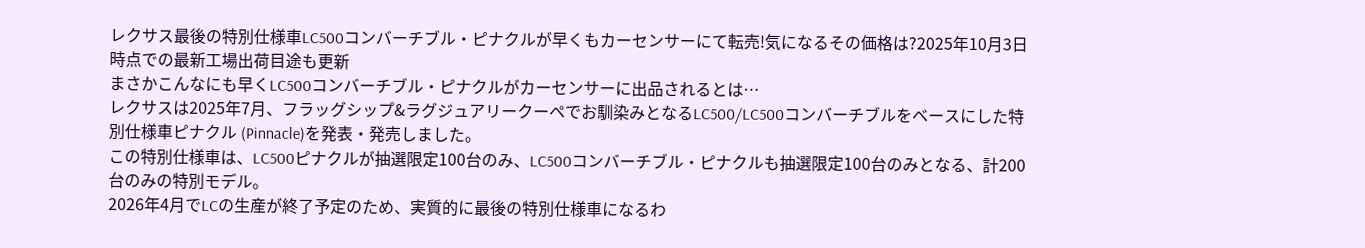レクサス最後の特別仕様車LC500コンバーチブル・ピナクルが早くもカーセンサーにて転売!気になるその価格は?2025年10月3日時点での最新工場出荷目途も更新
まさかこんなにも早くLC500コンバーチブル・ピナクルがカーセンサーに出品されるとは…
レクサスは2025年7月、フラッグシップ&ラグジュアリークーペでお馴染みとなるLC500/LC500コンバーチブルをベースにした特別仕様車ピナクル (Pinnacle)を発表・発売しました。
この特別仕様車は、LC500ピナクルが抽選限定100台のみ、LC500コンバーチブル・ピナクルも抽選限定100台のみとなる、計200台のみの特別モデル。
2026年4月でLCの生産が終了予定のため、実質的に最後の特別仕様車になるわ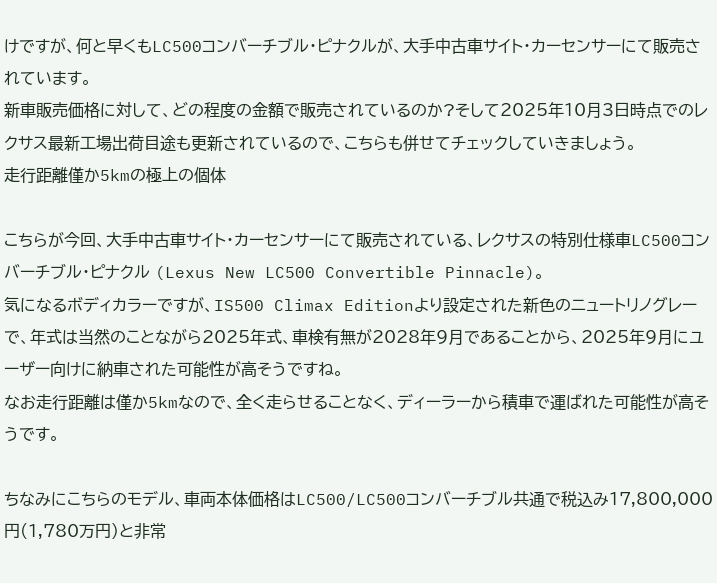けですが、何と早くもLC500コンバーチブル・ピナクルが、大手中古車サイト・カーセンサーにて販売されています。
新車販売価格に対して、どの程度の金額で販売されているのか?そして2025年10月3日時点でのレクサス最新工場出荷目途も更新されているので、こちらも併せてチェックしていきましょう。
走行距離僅か5kmの極上の個体

こちらが今回、大手中古車サイト・カーセンサーにて販売されている、レクサスの特別仕様車LC500コンバーチブル・ピナクル (Lexus New LC500 Convertible Pinnacle)。
気になるボディカラーですが、IS500 Climax Editionより設定された新色のニュートリノグレーで、年式は当然のことながら2025年式、車検有無が2028年9月であることから、2025年9月にユーザー向けに納車された可能性が高そうですね。
なお走行距離は僅か5kmなので、全く走らせることなく、ディーラーから積車で運ばれた可能性が高そうです。

ちなみにこちらのモデル、車両本体価格はLC500/LC500コンバーチブル共通で税込み17,800,000円(1,780万円)と非常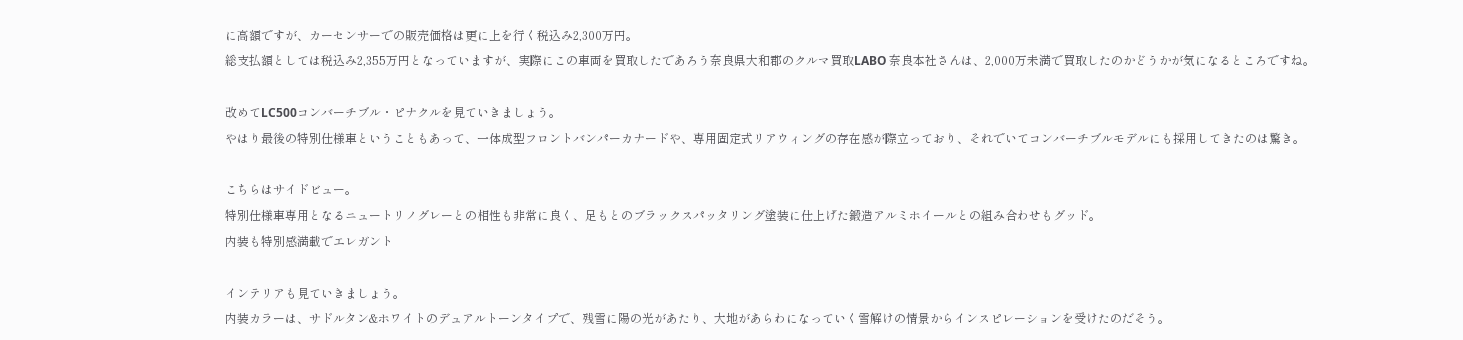に高額ですが、カーセンサーでの販売価格は更に上を行く税込み2,300万円。
総支払額としては税込み2,355万円となっていますが、実際にこの車両を買取したであろう奈良県大和郡のクルマ買取LABO 奈良本社さんは、2,000万未満で買取したのかどうかが気になるところですね。

改めてLC500コンバーチブル・ピナクルを見ていきましょう。
やはり最後の特別仕様車ということもあって、一体成型フロントバンパーカナードや、専用固定式リアウィングの存在感が際立っており、それでいてコンバーチブルモデルにも採用してきたのは驚き。

こちらはサイドビュー。
特別仕様車専用となるニュートリノグレーとの相性も非常に良く、足もとのブラックスパッタリング塗装に仕上げた鍛造アルミホイールとの組み合わせもグッド。
内装も特別感満載でエレガント

インテリアも見ていきましょう。
内装カラーは、サドルタン&ホワイトのデュアルトーンタイプで、残雪に陽の光があたり、大地があらわになっていく雪解けの情景からインスピレーションを受けたのだそう。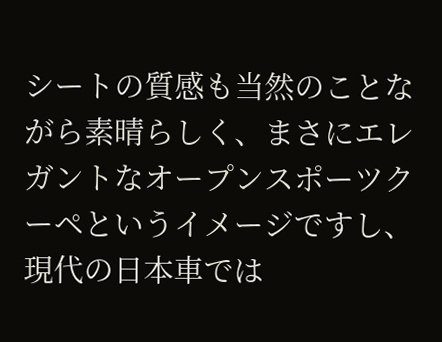シートの質感も当然のことながら素晴らしく、まさにエレガントなオープンスポーツクーペというイメージですし、現代の日本車では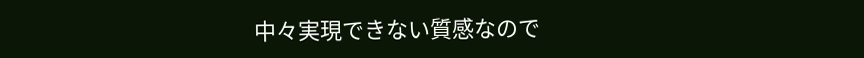中々実現できない質感なので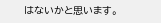はないかと思います。